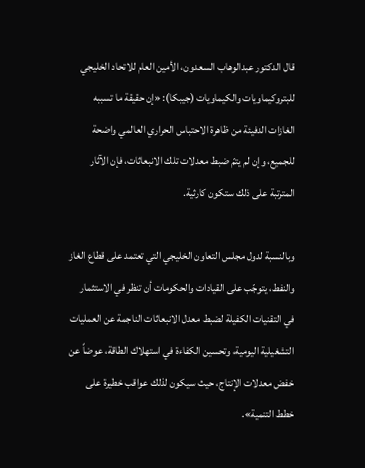قال الدكتور عبدالوهاب السعدون، الأمين العام للاتحاد الخليجي للبتروكيماويات والكيماويات (جيبكا): «إن حقيقة ما تسببه الغازات الدفيئة من ظاهرة الاحتباس الحراري العالمي واضحة للجميع، وإن لم يتمّ ضبط معدلات تلك الانبعاثات، فإن الآثار المترتبة على ذلك ستكون كارثية.

وبالنسبة لدول مجلس التعاون الخليجي التي تعتمد على قطاع الغاز والنفط، يتوجّب على القيادات والحكومات أن تنظر في الاستثمار في التقنيات الكفيلة لضبط معدل الانبعاثات الناجمة عن العمليات التشغيلية اليومية، وتحسين الكفاءة في استهلاك الطاقة، عوضاً عن خفض معدلات الإنتاج، حيث سيكون لذلك عواقب خطيرة على خطط التنمية».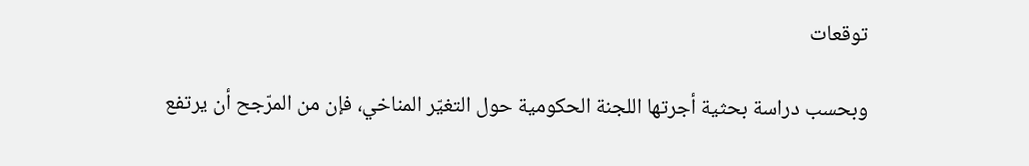توقعات

وبحسب دراسة بحثية أجرتها اللجنة الحكومية حول التغيّر المناخي، فإن من المرّجح أن يرتفع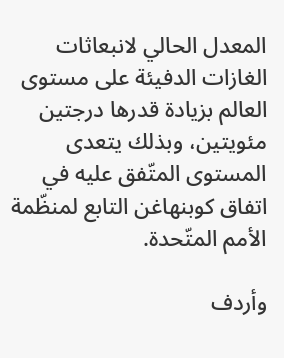المعدل الحالي لانبعاثات الغازات الدفيئة على مستوى العالم بزيادة قدرها درجتين مئويتين، وبذلك يتعدى المستوى المتّفق عليه في اتفاق كوبنهاغن التابع لمنظّمة الأمم المتّحدة.

وأردف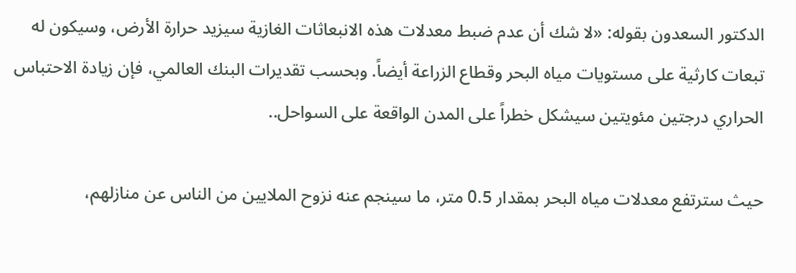الدكتور السعدون بقوله: «لا شك أن عدم ضبط معدلات هذه الانبعاثات الغازية سيزيد حرارة الأرض، وسيكون له تبعات كارثية على مستويات مياه البحر وقطاع الزراعة أيضاً. وبحسب تقديرات البنك العالمي، فإن زيادة الاحتباس الحراري درجتين مئويتين سيشكل خطراً على المدن الواقعة على السواحل..

حيث سترتفع معدلات مياه البحر بمقدار 0.5 متر، ما سينجم عنه نزوح الملايين من الناس عن منازلهم،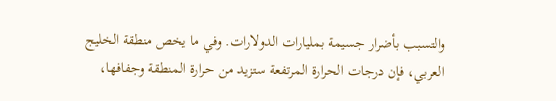والتسبب بأضرار جسيمة بمليارات الدولارات. وفي ما يخص منطقة الخليج العربي، فإن درجات الحرارة المرتفعة ستزيد من حرارة المنطقة وجفافها،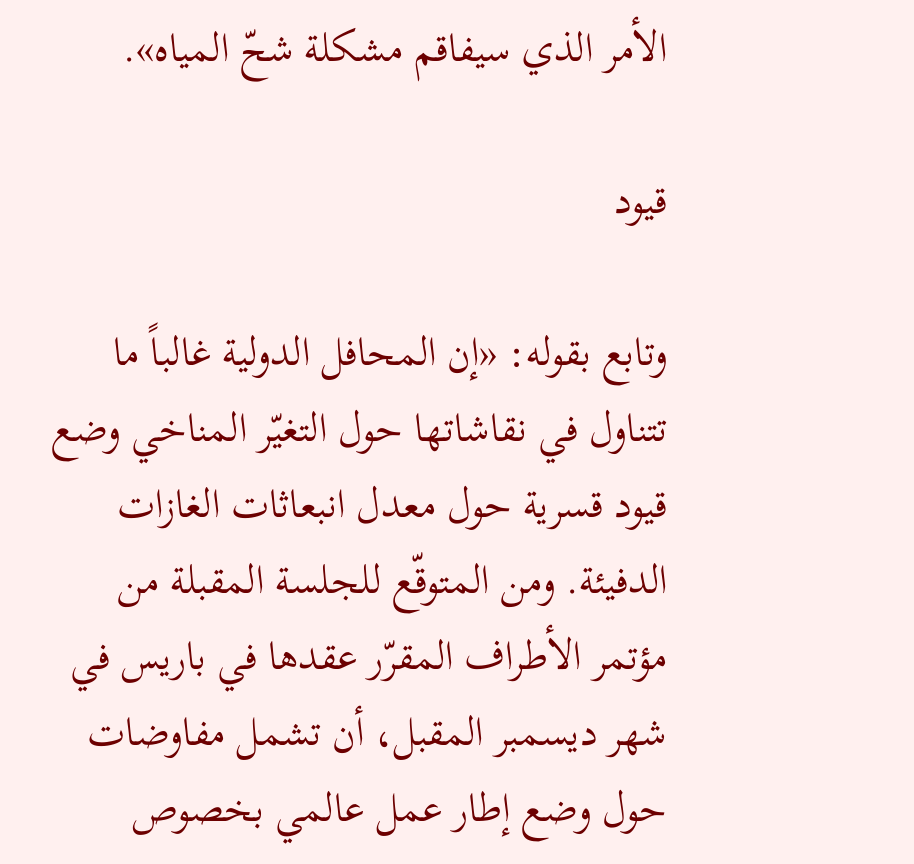الأمر الذي سيفاقم مشكلة شحّ المياه».

قيود

وتابع بقوله: «إن المحافل الدولية غالباً ما تتناول في نقاشاتها حول التغيّر المناخي وضع قيود قسرية حول معدل انبعاثات الغازات الدفيئة. ومن المتوقّع للجلسة المقبلة من مؤتمر الأطراف المقرّر عقدها في باريس في شهر ديسمبر المقبل، أن تشمل مفاوضات حول وضع إطار عمل عالمي بخصوص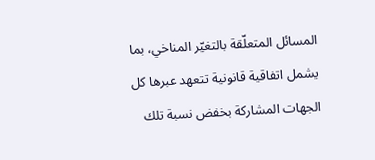المسائل المتعلّقة بالتغيّر المناخي، بما يشمل اتفاقية قانونية تتعهد عبرها كل الجهات المشاركة بخفض نسبة تلك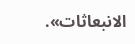الانبعاثات».